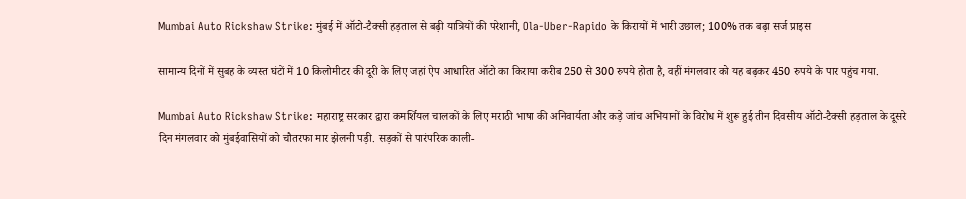Mumbai Auto Rickshaw Strike: मुंबई में ऑटो-टैक्सी हड़ताल से बढ़ी यात्रियों की परेशानी, Ola-Uber-Rapido के किरायों में भारी उछाल; 100% तक बढ़ा सर्ज प्राइस

सामान्य दिनों में सुबह के व्यस्त घंटों में 10 किलोमीटर की दूरी के लिए जहां ऐप आधारित ऑटो का किराया करीब 250 से 300 रुपये होता है, वहीं मंगलवार को यह बढ़कर 450 रुपये के पार पहुंच गया.

Mumbai Auto Rickshaw Strike: महाराष्ट्र सरकार द्वारा कमर्शियल चालकों के लिए मराठी भाषा की अनिवार्यता और कड़े जांच अभियानों के विरोध में शुरू हुई तीन दिवसीय ऑटो-टैक्सी हड़ताल के दूसरे दिन मंगलवार को मुंबईवासियों को चौतरफा मार झेलनी पड़ी. सड़कों से पारंपरिक काली-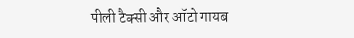पीली टैक्सी और ऑटो गायब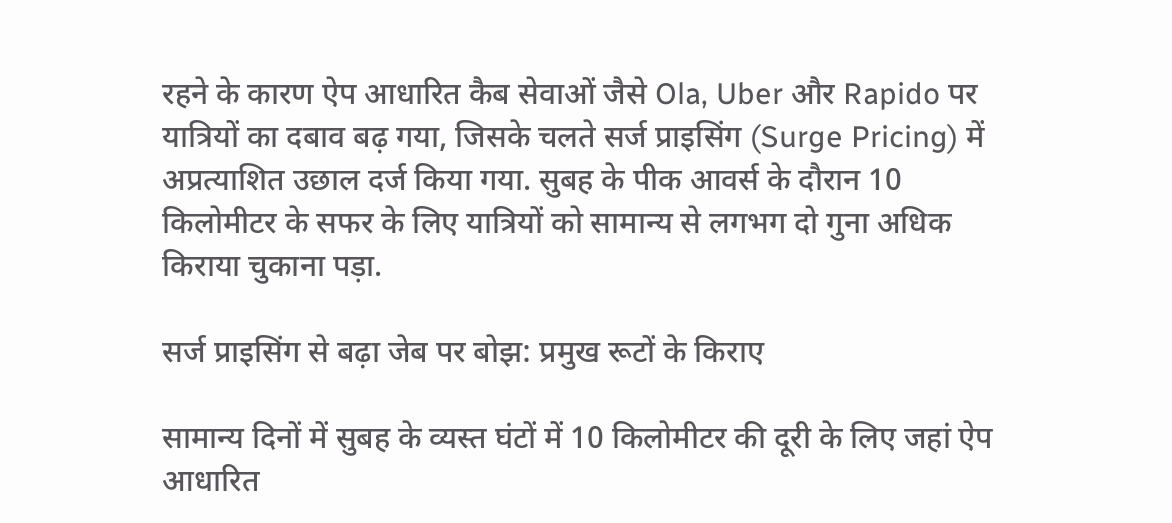रहने के कारण ऐप आधारित कैब सेवाओं जैसे Ola, Uber और Rapido पर यात्रियों का दबाव बढ़ गया, जिसके चलते सर्ज प्राइसिंग (Surge Pricing) में अप्रत्याशित उछाल दर्ज किया गया. सुबह के पीक आवर्स के दौरान 10 किलोमीटर के सफर के लिए यात्रियों को सामान्य से लगभग दो गुना अधिक किराया चुकाना पड़ा.

सर्ज प्राइसिंग से बढ़ा जेब पर बोझ: प्रमुख रूटों के किराए

सामान्य दिनों में सुबह के व्यस्त घंटों में 10 किलोमीटर की दूरी के लिए जहां ऐप आधारित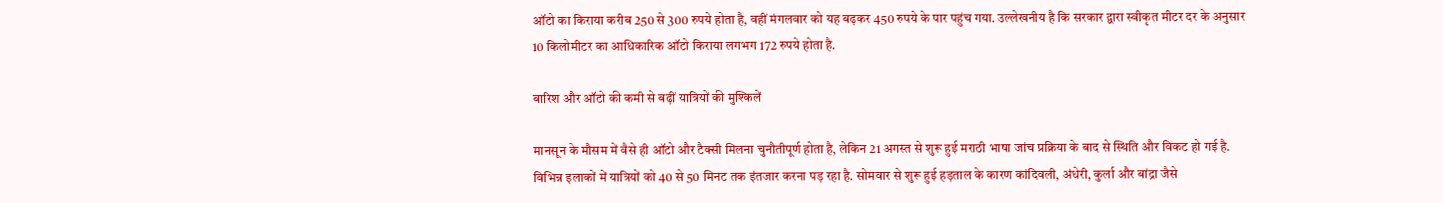ऑटो का किराया करीब 250 से 300 रुपये होता है, वहीं मंगलवार को यह बढ़कर 450 रुपये के पार पहुंच गया. उल्लेखनीय है कि सरकार द्वारा स्वीकृत मीटर दर के अनुसार 10 किलोमीटर का आधिकारिक ऑटो किराया लगभग 172 रुपये होता है.

बारिश और ऑटो की कमी से बढ़ीं यात्रियों की मुश्किलें

मानसून के मौसम में वैसे ही ऑटो और टैक्सी मिलना चुनौतीपूर्ण होता है, लेकिन 21 अगस्त से शुरू हुई मराठी भाषा जांच प्रक्रिया के बाद से स्थिति और विकट हो गई है. विभिन्न इलाकों में यात्रियों को 40 से 50 मिनट तक इंतजार करना पड़ रहा है. सोमवार से शुरू हुई हड़ताल के कारण कांदिवली, अंधेरी, कुर्ला और बांद्रा जैसे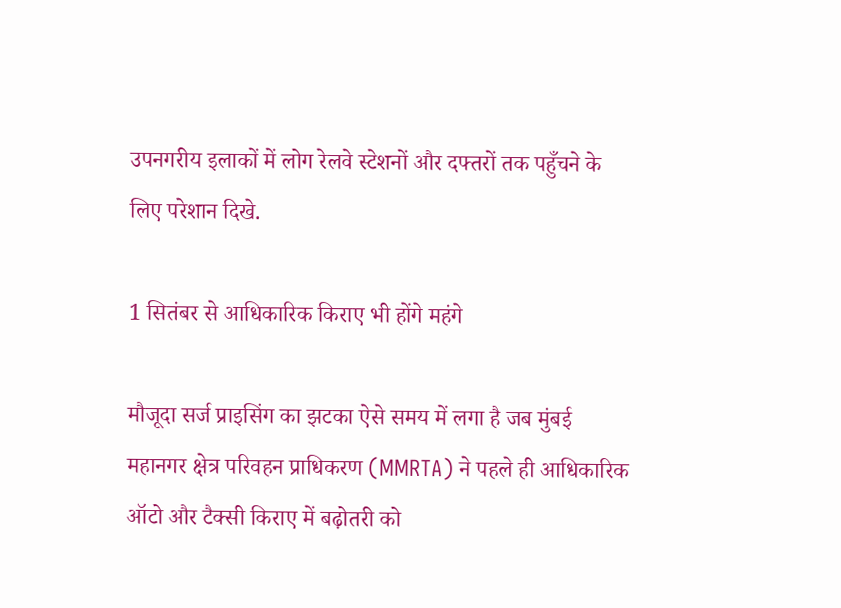उपनगरीय इलाकों में लोग रेलवे स्टेशनों और दफ्तरों तक पहुँचने के लिए परेशान दिखे.

1 सितंबर से आधिकारिक किराए भी होंगे महंगे

मौजूदा सर्ज प्राइसिंग का झटका ऐसे समय में लगा है जब मुंबई महानगर क्षेत्र परिवहन प्राधिकरण (MMRTA) ने पहले ही आधिकारिक ऑटो और टैक्सी किराए में बढ़ोतरी को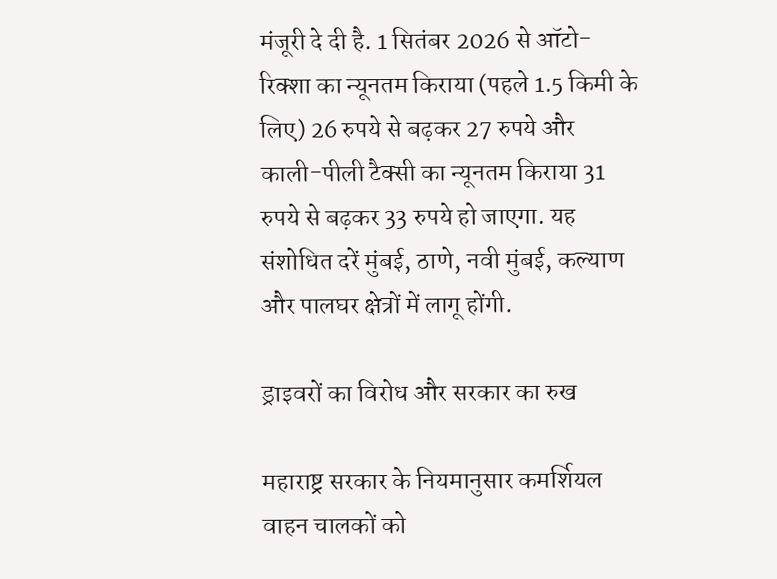मंजूरी दे दी है. 1 सितंबर 2026 से ऑटो-रिक्शा का न्यूनतम किराया (पहले 1.5 किमी के लिए) 26 रुपये से बढ़कर 27 रुपये और काली-पीली टैक्सी का न्यूनतम किराया 31 रुपये से बढ़कर 33 रुपये हो जाएगा. यह संशोधित दरें मुंबई, ठाणे, नवी मुंबई, कल्याण और पालघर क्षेत्रों में लागू होंगी.

ड्राइवरों का विरोध और सरकार का रुख

महाराष्ट्र सरकार के नियमानुसार कमर्शियल वाहन चालकों को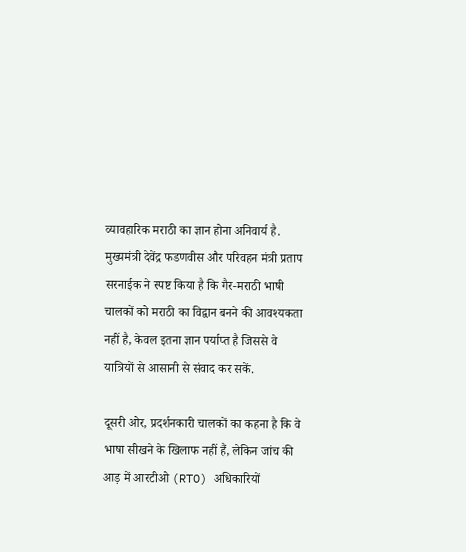व्यावहारिक मराठी का ज्ञान होना अनिवार्य है. मुख्यमंत्री देवेंद्र फडणवीस और परिवहन मंत्री प्रताप सरनाईक ने स्पष्ट किया है कि गैर-मराठी भाषी चालकों को मराठी का विद्वान बनने की आवश्यकता नहीं है, केवल इतना ज्ञान पर्याप्त है जिससे वे यात्रियों से आसानी से संवाद कर सकें.

दूसरी ओर, प्रदर्शनकारी चालकों का कहना है कि वे भाषा सीखने के खिलाफ नहीं हैं, लेकिन जांच की आड़ में आरटीओ (RTO) अधिकारियों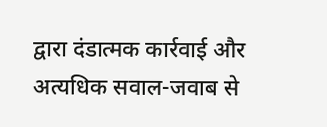द्वारा दंडात्मक कार्रवाई और अत्यधिक सवाल-जवाब से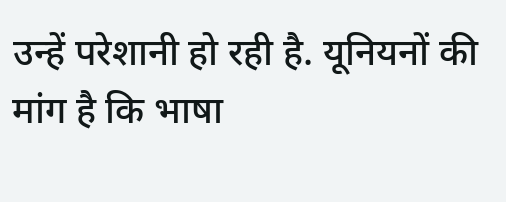उन्हें परेशानी हो रही है. यूनियनों की मांग है कि भाषा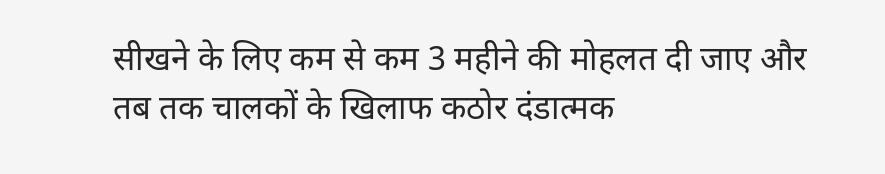सीखने के लिए कम से कम 3 महीने की मोहलत दी जाए और तब तक चालकों के खिलाफ कठोर दंडात्मक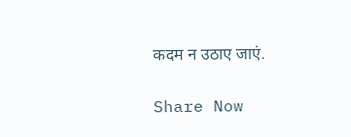कदम न उठाए जाएं.

Share Now